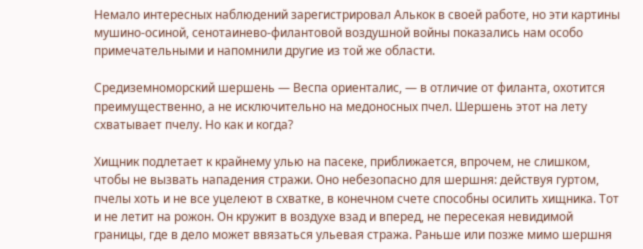Немало интересных наблюдений зарегистрировал Алькок в своей работе, но эти картины мушино-осиной, сенотаинево-филантовой воздушной войны показались нам особо примечательными и напомнили другие из той же области.

Средиземноморский шершень — Веспа ориенталис, — в отличие от филанта, охотится преимущественно, а не исключительно на медоносных пчел. Шершень этот на лету схватывает пчелу. Но как и когда?

Хищник подлетает к крайнему улью на пасеке, приближается, впрочем, не слишком, чтобы не вызвать нападения стражи. Оно небезопасно для шершня: действуя гуртом, пчелы хоть и не все уцелеют в схватке, в конечном счете способны осилить хищника. Тот и не летит на рожон. Он кружит в воздухе взад и вперед, не пересекая невидимой границы, где в дело может ввязаться ульевая стража. Раньше или позже мимо шершня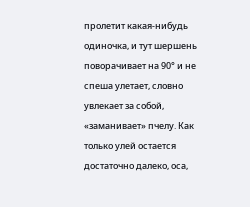пролетит какая-нибудь одиночка, и тут шершень поворачивает на 90° и не спеша улетает, словно увлекает за собой, «заманивает» пчелу. Как только улей остается достаточно далеко, оса,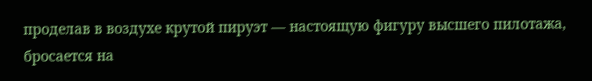проделав в воздухе крутой пируэт — настоящую фигуру высшего пилотажа, бросается на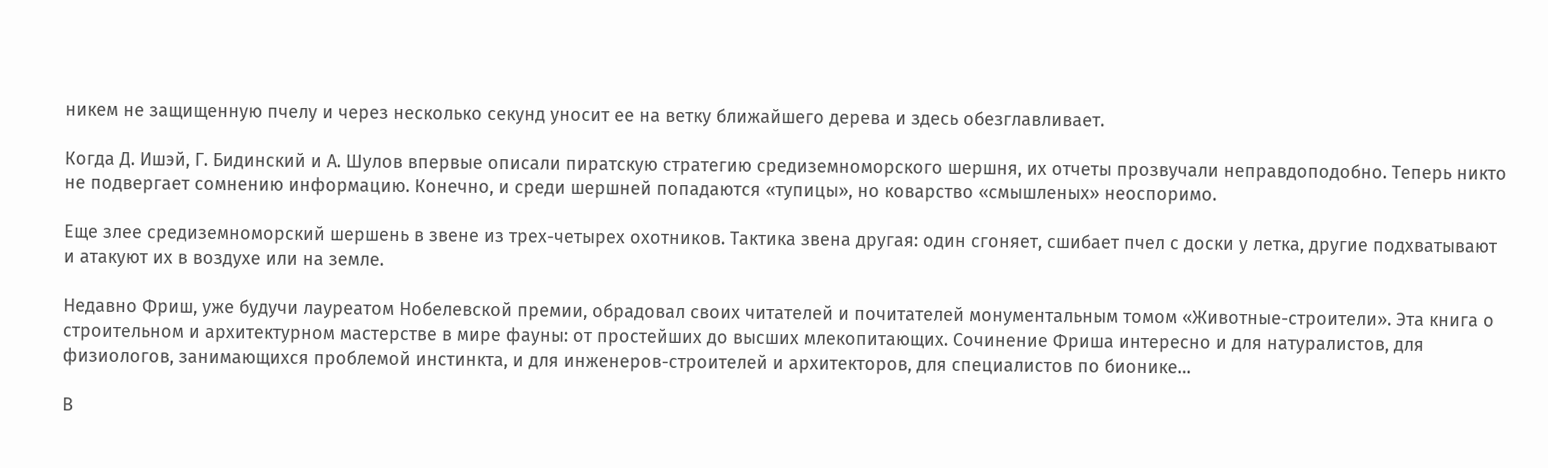никем не защищенную пчелу и через несколько секунд уносит ее на ветку ближайшего дерева и здесь обезглавливает.

Когда Д. Ишэй, Г. Бидинский и А. Шулов впервые описали пиратскую стратегию средиземноморского шершня, их отчеты прозвучали неправдоподобно. Теперь никто не подвергает сомнению информацию. Конечно, и среди шершней попадаются «тупицы», но коварство «смышленых» неоспоримо.

Еще злее средиземноморский шершень в звене из трех-четырех охотников. Тактика звена другая: один сгоняет, сшибает пчел с доски у летка, другие подхватывают и атакуют их в воздухе или на земле.

Недавно Фриш, уже будучи лауреатом Нобелевской премии, обрадовал своих читателей и почитателей монументальным томом «Животные-строители». Эта книга о строительном и архитектурном мастерстве в мире фауны: от простейших до высших млекопитающих. Сочинение Фриша интересно и для натуралистов, для физиологов, занимающихся проблемой инстинкта, и для инженеров-строителей и архитекторов, для специалистов по бионике…

В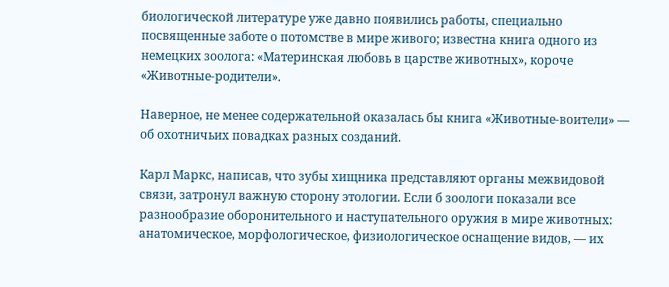биологической литературе уже давно появились работы, специально посвященные заботе о потомстве в мире живого; известна книга одного из немецких зоолога: «Материнская любовь в царстве животных», короче «Животные-родители».

Наверное, не менее содержательной оказалась бы книга «Животные-воители» — об охотничьих повадках разных созданий.

Карл Маркс, написав, что зубы хищника представляют органы межвидовой связи, затронул важную сторону этологии. Если б зоологи показали все разнообразие оборонительного и наступательного оружия в мире животных: анатомическое, морфологическое, физиологическое оснащение видов, — их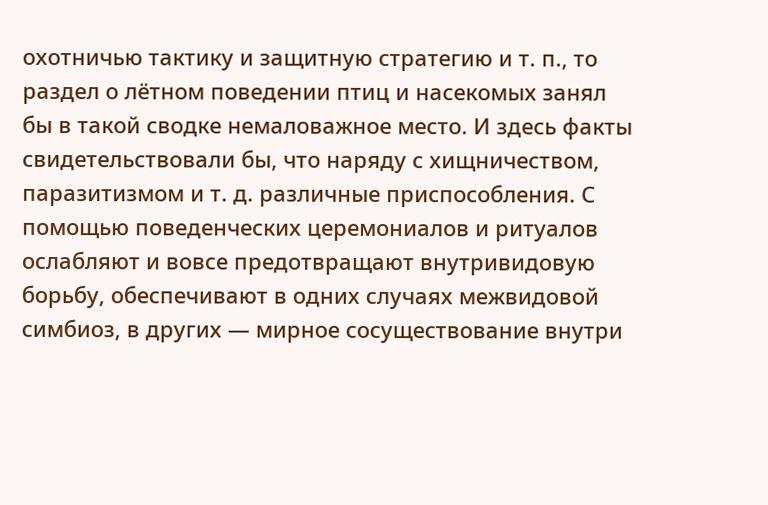охотничью тактику и защитную стратегию и т. п., то раздел о лётном поведении птиц и насекомых занял бы в такой сводке немаловажное место. И здесь факты свидетельствовали бы, что наряду с хищничеством, паразитизмом и т. д. различные приспособления. С помощью поведенческих церемониалов и ритуалов ослабляют и вовсе предотвращают внутривидовую борьбу, обеспечивают в одних случаях межвидовой симбиоз, в других — мирное сосуществование внутри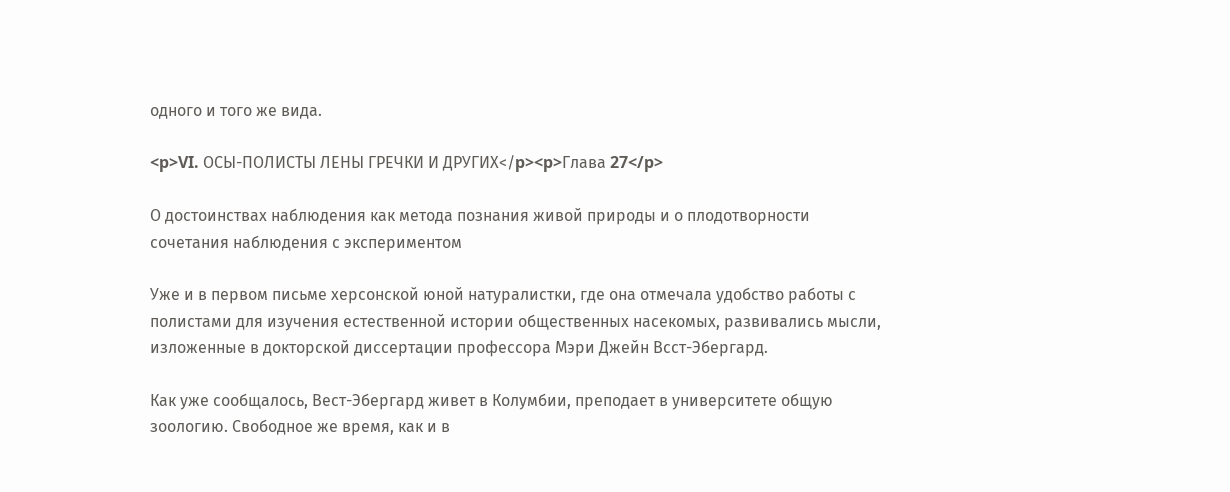одного и того же вида.

<p>VI. ОСЫ-ПОЛИСТЫ ЛЕНЫ ГРЕЧКИ И ДРУГИХ</p><p>Глава 27</p>

О достоинствах наблюдения как метода познания живой природы и о плодотворности сочетания наблюдения с экспериментом

Уже и в первом письме херсонской юной натуралистки, где она отмечала удобство работы с полистами для изучения естественной истории общественных насекомых, развивались мысли, изложенные в докторской диссертации профессора Мэри Джейн Всст-Эбергард.

Как уже сообщалось, Вест-Эбергард живет в Колумбии, преподает в университете общую зоологию. Свободное же время, как и в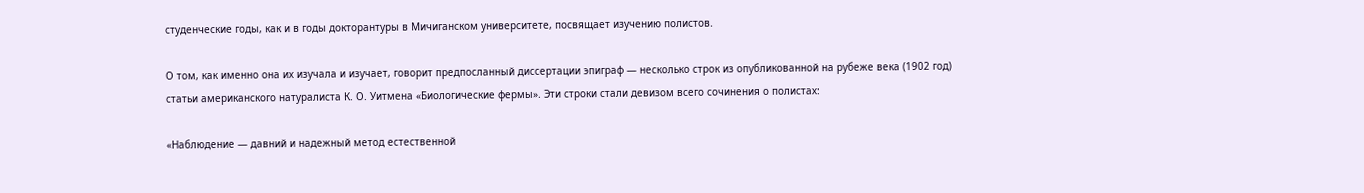студенческие годы, как и в годы докторантуры в Мичиганском университете, посвящает изучению полистов.

О том, как именно она их изучала и изучает, говорит предпосланный диссертации эпиграф — несколько строк из опубликованной на рубеже века (1902 год) статьи американского натуралиста К. О. Уитмена «Биологические фермы». Эти строки стали девизом всего сочинения о полистах:

«Наблюдение — давний и надежный метод естественной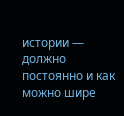истории — должно постоянно и как можно шире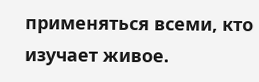применяться всеми, кто изучает живое.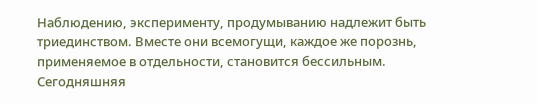Наблюдению, эксперименту, продумыванию надлежит быть триединством. Вместе они всемогущи, каждое же порознь, применяемое в отдельности, становится бессильным. Сегодняшняя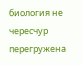биология не чересчур перегружена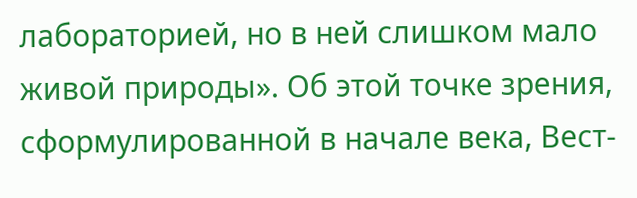лабораторией, но в ней слишком мало живой природы». Об этой точке зрения, сформулированной в начале века, Вест-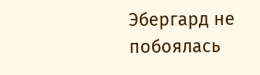Эбергард не побоялась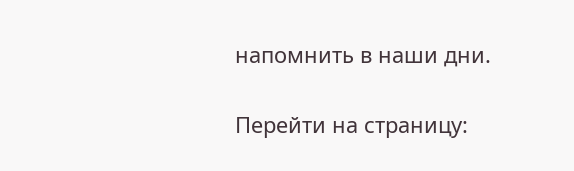напомнить в наши дни.

Перейти на страницу: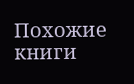Похожие книги